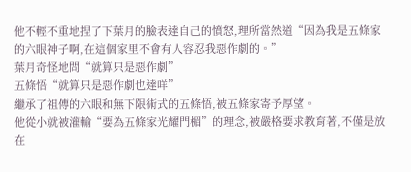他不輕不重地捏了下葉月的臉表達自己的憤怒,理所當然道“因為我是五條家的六眼神子啊,在這個家里不會有人容忍我惡作劇的。”
葉月奇怪地問“就算只是惡作劇”
五條悟“就算只是惡作劇也達咩”
繼承了祖傳的六眼和無下限術式的五條悟,被五條家寄予厚望。
他從小就被灌輸“要為五條家光耀門楣”的理念,被嚴格要求教育著,不僅是放在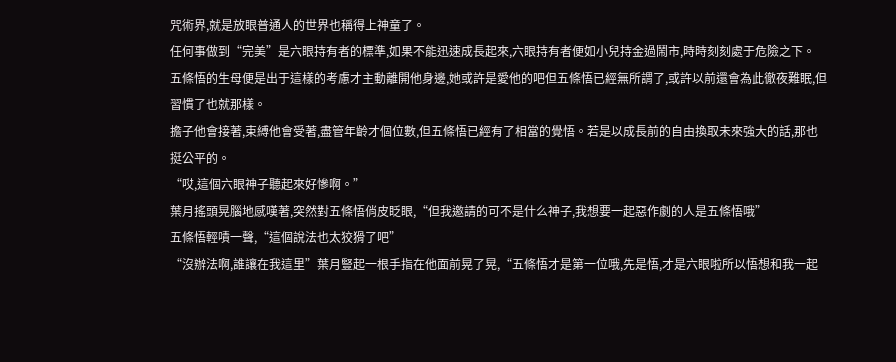咒術界,就是放眼普通人的世界也稱得上神童了。
任何事做到“完美”是六眼持有者的標準,如果不能迅速成長起來,六眼持有者便如小兒持金過鬧市,時時刻刻處于危險之下。
五條悟的生母便是出于這樣的考慮才主動離開他身邊,她或許是愛他的吧但五條悟已經無所謂了,或許以前還會為此徹夜難眠,但習慣了也就那樣。
擔子他會接著,束縛他會受著,盡管年齡才個位數,但五條悟已經有了相當的覺悟。若是以成長前的自由換取未來強大的話,那也挺公平的。
“哎,這個六眼神子聽起來好慘啊。”
葉月搖頭晃腦地感嘆著,突然對五條悟俏皮眨眼,“但我邀請的可不是什么神子,我想要一起惡作劇的人是五條悟哦”
五條悟輕嘖一聲,“這個說法也太狡猾了吧”
“沒辦法啊,誰讓在我這里”葉月豎起一根手指在他面前晃了晃,“五條悟才是第一位哦,先是悟,才是六眼啦所以悟想和我一起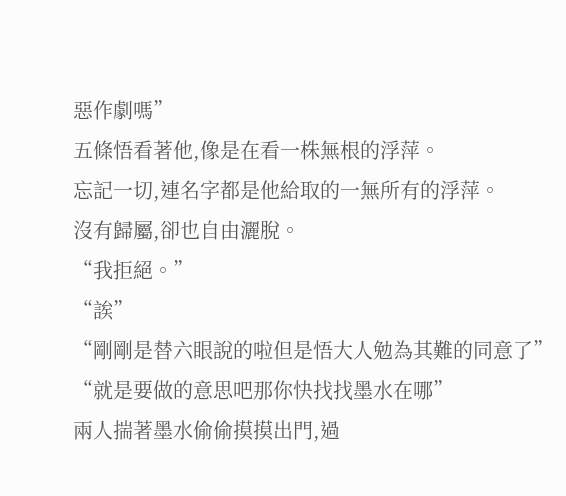惡作劇嗎”
五條悟看著他,像是在看一株無根的浮萍。
忘記一切,連名字都是他給取的一無所有的浮萍。
沒有歸屬,卻也自由灑脫。
“我拒絕。”
“誒”
“剛剛是替六眼說的啦但是悟大人勉為其難的同意了”
“就是要做的意思吧那你快找找墨水在哪”
兩人揣著墨水偷偷摸摸出門,過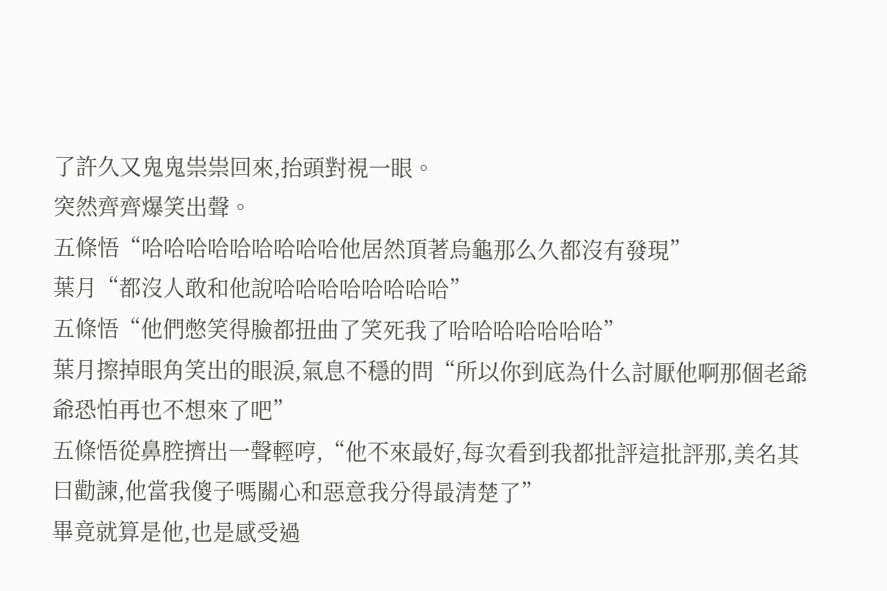了許久又鬼鬼祟祟回來,抬頭對視一眼。
突然齊齊爆笑出聲。
五條悟“哈哈哈哈哈哈哈哈哈他居然頂著烏龜那么久都沒有發現”
葉月“都沒人敢和他說哈哈哈哈哈哈哈哈”
五條悟“他們憋笑得臉都扭曲了笑死我了哈哈哈哈哈哈哈”
葉月擦掉眼角笑出的眼淚,氣息不穩的問“所以你到底為什么討厭他啊那個老爺爺恐怕再也不想來了吧”
五條悟從鼻腔擠出一聲輕哼,“他不來最好,每次看到我都批評這批評那,美名其曰勸諫,他當我傻子嗎關心和惡意我分得最清楚了”
畢竟就算是他,也是感受過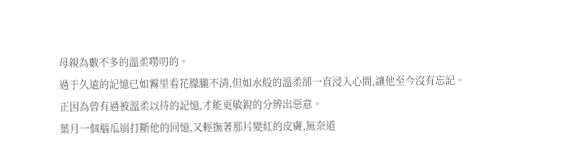母親為數不多的溫柔嘮叨的。
過于久遠的記憶已如霧里看花朦朧不清,但如水般的溫柔卻一直浸入心間,讓他至今沒有忘記。
正因為曾有過被溫柔以待的記憶,才能更敏銳的分辨出惡意。
葉月一個腦瓜崩打斷他的回憶,又輕撫著那片變紅的皮膚,無奈道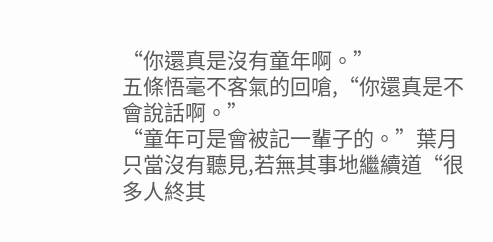“你還真是沒有童年啊。”
五條悟毫不客氣的回嗆,“你還真是不會說話啊。”
“童年可是會被記一輩子的。”葉月只當沒有聽見,若無其事地繼續道“很多人終其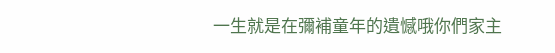一生就是在彌補童年的遺憾哦你們家主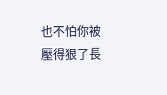也不怕你被壓得狠了長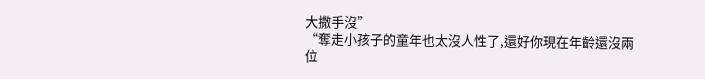大撒手沒”
“奪走小孩子的童年也太沒人性了,還好你現在年齡還沒兩位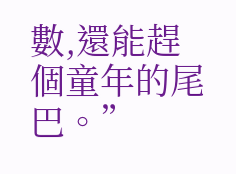數,還能趕個童年的尾巴。”